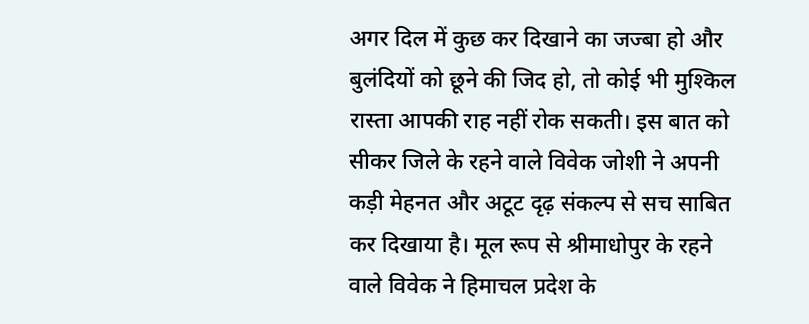अगर दिल में कुछ कर दिखाने का जज्बा हो और बुलंदियों को छूने की जिद हो, तो कोई भी मुश्किल रास्ता आपकी राह नहीं रोक सकती। इस बात को सीकर जिले के रहने वाले विवेक जोशी ने अपनी कड़ी मेहनत और अटूट दृढ़ संकल्प से सच साबित कर दिखाया है। मूल रूप से श्रीमाधोपुर के रहने वाले विवेक ने हिमाचल प्रदेश के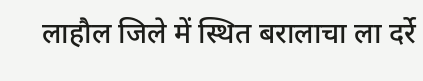लाहौल जिले में स्थित बरालाचा ला दर्रे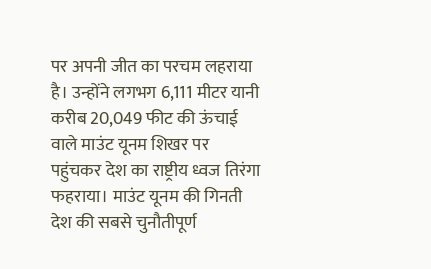पर अपनी जीत का परचम लहराया है। उन्होंने लगभग 6,111 मीटर यानी करीब 20,049 फीट की ऊंचाई वाले माउंट यूनम शिखर पर पहुंचकर देश का राष्ट्रीय ध्वज तिरंगा फहराया। माउंट यूनम की गिनती देश की सबसे चुनौतीपूर्ण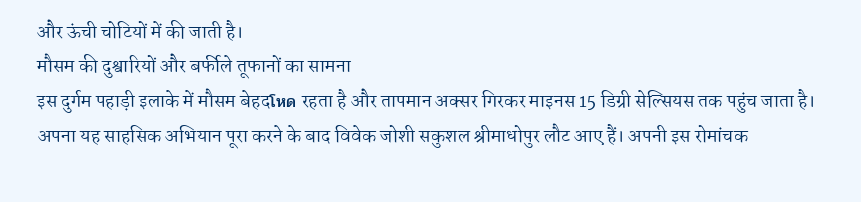और ऊंची चोटियों में की जाती है।
मौसम की दुश्वारियों और बर्फीले तूफानों का सामना
इस दुर्गम पहाड़ी इलाके में मौसम बेहदโหด रहता है और तापमान अक्सर गिरकर माइनस 15 डिग्री सेल्सियस तक पहुंच जाता है। अपना यह साहसिक अभियान पूरा करने के बाद विवेक जोशी सकुशल श्रीमाधोपुर लौट आए हैं। अपनी इस रोमांचक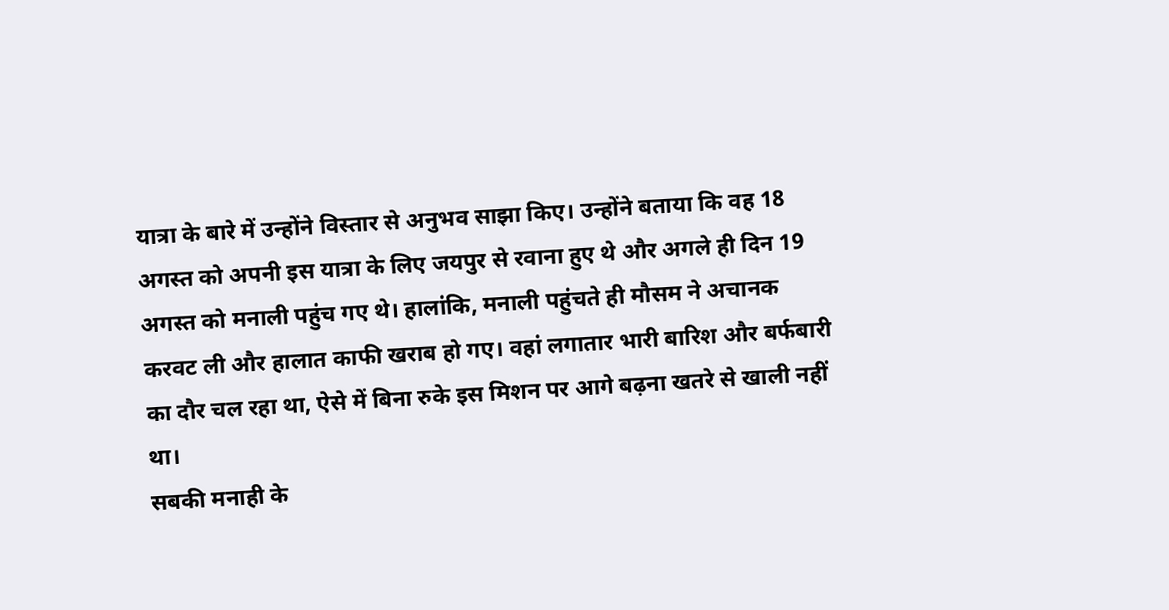यात्रा के बारे में उन्होंने विस्तार से अनुभव साझा किए। उन्होंने बताया कि वह 18 अगस्त को अपनी इस यात्रा के लिए जयपुर से रवाना हुए थे और अगले ही दिन 19 अगस्त को मनाली पहुंच गए थे। हालांकि, मनाली पहुंचते ही मौसम ने अचानक करवट ली और हालात काफी खराब हो गए। वहां लगातार भारी बारिश और बर्फबारी का दौर चल रहा था, ऐसे में बिना रुके इस मिशन पर आगे बढ़ना खतरे से खाली नहीं था।
सबकी मनाही के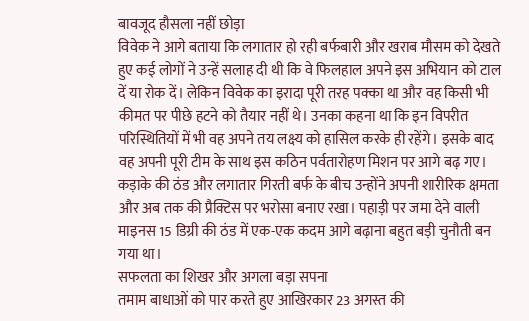बावजूद हौसला नहीं छोड़ा
विवेक ने आगे बताया कि लगातार हो रही बर्फबारी और खराब मौसम को देखते हुए कई लोगों ने उन्हें सलाह दी थी कि वे फिलहाल अपने इस अभियान को टाल दें या रोक दें। लेकिन विवेक का इरादा पूरी तरह पक्का था और वह किसी भी कीमत पर पीछे हटने को तैयार नहीं थे। उनका कहना था कि इन विपरीत परिस्थितियों में भी वह अपने तय लक्ष्य को हासिल करके ही रहेंगे। इसके बाद वह अपनी पूरी टीम के साथ इस कठिन पर्वतारोहण मिशन पर आगे बढ़ गए। कड़ाके की ठंड और लगातार गिरती बर्फ के बीच उन्होंने अपनी शारीरिक क्षमता और अब तक की प्रैक्टिस पर भरोसा बनाए रखा। पहाड़ी पर जमा देने वाली माइनस 15 डिग्री की ठंड में एक-एक कदम आगे बढ़ाना बहुत बड़ी चुनौती बन गया था।
सफलता का शिखर और अगला बड़ा सपना
तमाम बाधाओं को पार करते हुए आखिरकार 23 अगस्त की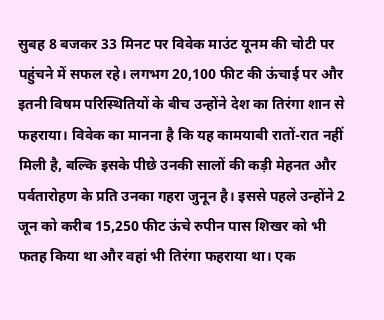सुबह 8 बजकर 33 मिनट पर विवेक माउंट यूनम की चोटी पर पहुंचने में सफल रहे। लगभग 20,100 फीट की ऊंचाई पर और इतनी विषम परिस्थितियों के बीच उन्होंने देश का तिरंगा शान से फहराया। विवेक का मानना है कि यह कामयाबी रातों-रात नहीं मिली है, बल्कि इसके पीछे उनकी सालों की कड़ी मेहनत और पर्वतारोहण के प्रति उनका गहरा जुनून है। इससे पहले उन्होंने 2 जून को करीब 15,250 फीट ऊंचे रुपीन पास शिखर को भी फतह किया था और वहां भी तिरंगा फहराया था। एक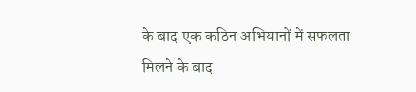के बाद एक कठिन अभियानों में सफलता मिलने के बाद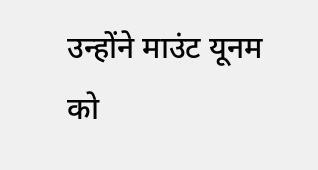उन्होंने माउंट यूनम को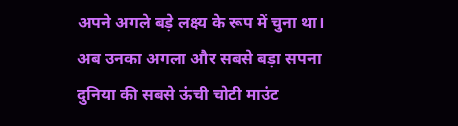अपने अगले बड़े लक्ष्य के रूप में चुना था। अब उनका अगला और सबसे बड़ा सपना दुनिया की सबसे ऊंची चोटी माउंट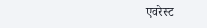एवरेस्ट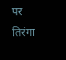पर तिरंगा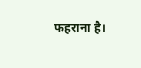फहराना है।